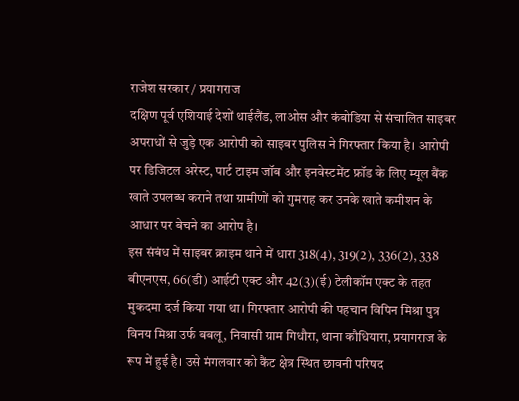राजेश सरकार / प्रयागराज
दक्षिण पूर्व एशियाई देशों थाईलैंड, लाओस और कंबोडिया से संचालित साइबर अपराधों से जुड़े एक आरोपी को साइबर पुलिस ने गिरफ्तार किया है। आरोपी पर डिजिटल अरेस्ट, पार्ट टाइम जॉब और इनवेस्टमेंट फ्रॉड के लिए म्यूल बैंक खाते उपलब्ध कराने तथा ग्रामीणों को गुमराह कर उनके खाते कमीशन के आधार पर बेचने का आरोप है।
इस संबंध में साइबर क्राइम थाने में धारा 318(4), 319(2), 336(2), 338 बीएनएस, 66(डी) आईटी एक्ट और 42(3)(ई) टेलीकॉम एक्ट के तहत मुकदमा दर्ज किया गया था। गिरफ्तार आरोपी की पहचान विपिन मिश्रा पुत्र विनय मिश्रा उर्फ बबलू, निवासी ग्राम गिधौरा, थाना कौधियारा, प्रयागराज के रूप में हुई है। उसे मंगलवार को कैंट क्षेत्र स्थित छावनी परिषद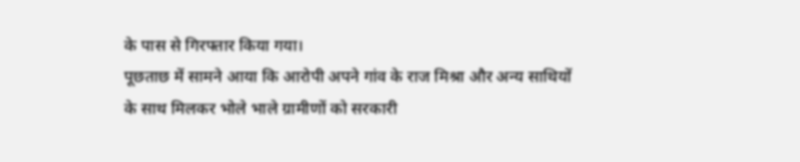के पास से गिरफ्तार किया गया।
पूछताछ में सामने आया कि आरोपी अपने गांव के राज मिश्रा और अन्य साथियों के साथ मिलकर भोले भाले ग्रामीणों को सरकारी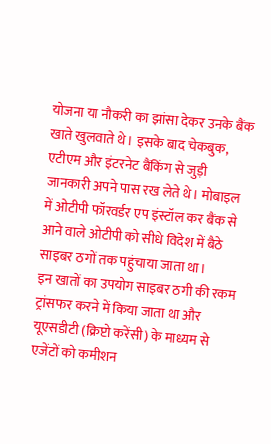योजना या नौकरी का झांसा देकर उनके बैंक खाते खुलवाते थे। इसके बाद चेकबुक, एटीएम और इंटरनेट बैंकिंग से जुड़ी जानकारी अपने पास रख लेते थे। मोबाइल में ओटीपी फॉरवर्डर एप इंस्टॉल कर बैंक से आने वाले ओटीपी को सीधे विदेश में बैठे साइबर ठगों तक पहुंचाया जाता था।
इन खातों का उपयोग साइबर ठगी की रकम ट्रांसफर करने में किया जाता था और यूएसडीटी (क्रिप्टो करेंसी) के माध्यम से एजेंटों को कमीशन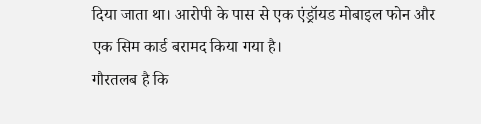दिया जाता था। आरोपी के पास से एक एंड्रॉयड मोबाइल फोन और एक सिम कार्ड बरामद किया गया है।
गौरतलब है कि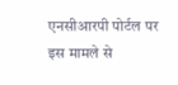एनसीआरपी पोर्टल पर इस मामले से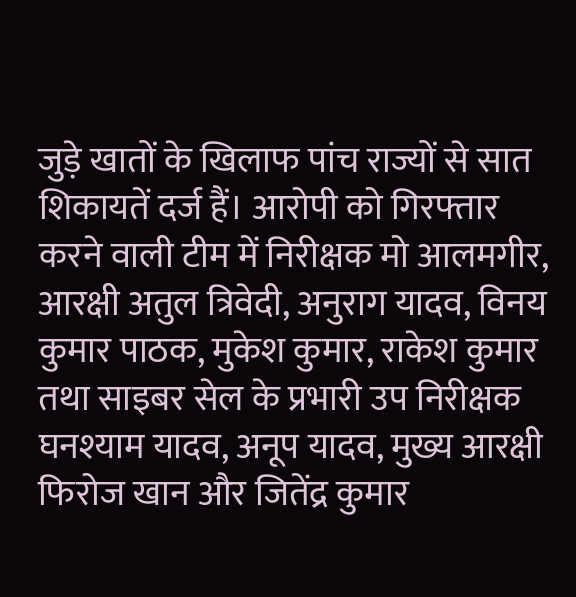जुड़े खातों के खिलाफ पांच राज्यों से सात शिकायतें दर्ज हैं। आरोपी को गिरफ्तार करने वाली टीम में निरीक्षक मो आलमगीर, आरक्षी अतुल त्रिवेदी, अनुराग यादव, विनय कुमार पाठक, मुकेश कुमार, राकेश कुमार तथा साइबर सेल के प्रभारी उप निरीक्षक घनश्याम यादव, अनूप यादव, मुख्य आरक्षी फिरोज खान और जितेंद्र कुमार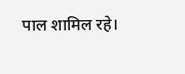पाल शामिल रहे।